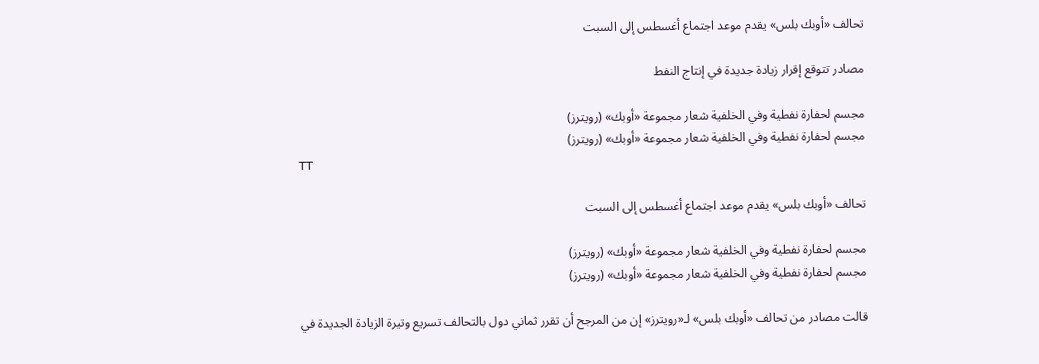تحالف «أوبك بلس» يقدم موعد اجتماع أغسطس إلى السبت

مصادر تتوقع إقرار زيادة جديدة في إنتاج النفط

مجسم لحفارة نفطية وفي الخلفية شعار مجموعة «أوبك» (رويترز)
مجسم لحفارة نفطية وفي الخلفية شعار مجموعة «أوبك» (رويترز)
TT

تحالف «أوبك بلس» يقدم موعد اجتماع أغسطس إلى السبت

مجسم لحفارة نفطية وفي الخلفية شعار مجموعة «أوبك» (رويترز)
مجسم لحفارة نفطية وفي الخلفية شعار مجموعة «أوبك» (رويترز)

قالت مصادر من تحالف «أوبك بلس» لـ«رويترز» إن من المرجح أن تقرر ثماني دول بالتحالف تسريع وتيرة الزيادة الجديدة في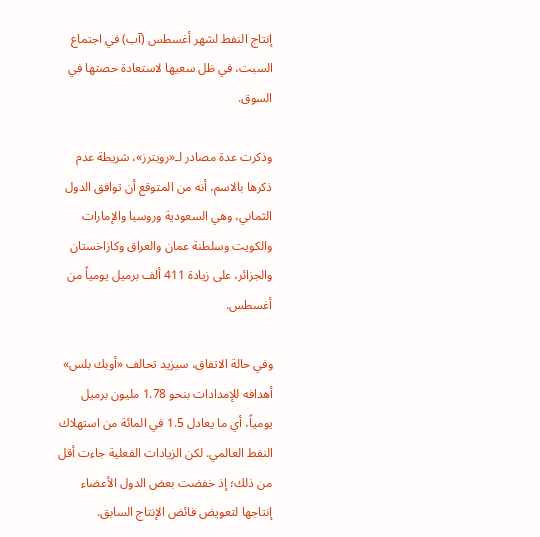إنتاج النفط لشهر أغسطس (آب) في اجتماع السبت، في ظل سعيها لاستعادة حصتها في السوق.

وذكرت عدة مصادر لـ«رويترز»، شريطة عدم ذكرها بالاسم، أنه من المتوقع أن توافق الدول الثماني، وهي السعودية وروسيا والإمارات والكويت وسلطنة عمان والعراق وكازاخستان والجزائر، على زيادة 411 ألف برميل يومياً من أغسطس.

وفي حالة الاتفاق، سيزيد تحالف «أوبك بلس» أهدافه للإمدادات بنحو 1.78 مليون برميل يومياً، أي ما يعادل 1.5 في المائة من استهلاك النفط العالمي. لكن الزيادات الفعلية جاءت أقل من ذلك؛ إذ خفضت بعض الدول الأعضاء إنتاجها لتعويض فائض الإنتاج السابق.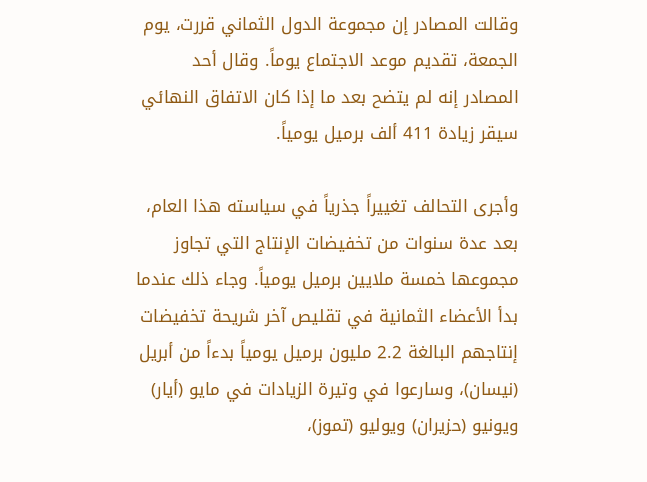وقالت المصادر إن مجموعة الدول الثماني قررت، يوم الجمعة، تقديم موعد الاجتماع يوماً. وقال أحد المصادر إنه لم يتضح بعد ما إذا كان الاتفاق النهائي سيقر زيادة 411 ألف برميل يومياً.

وأجرى التحالف تغييراً جذرياً في سياسته هذا العام، بعد عدة سنوات من تخفيضات الإنتاج التي تجاوز مجموعها خمسة ملايين برميل يومياً. وجاء ذلك عندما بدأ الأعضاء الثمانية في تقليص آخر شريحة تخفيضات إنتاجهم البالغة 2.2 مليون برميل يومياً بدءاً من أبريل (نيسان)، وسارعوا في وتيرة الزيادات في مايو (أيار) ويونيو (حزيران) ويوليو (تموز)،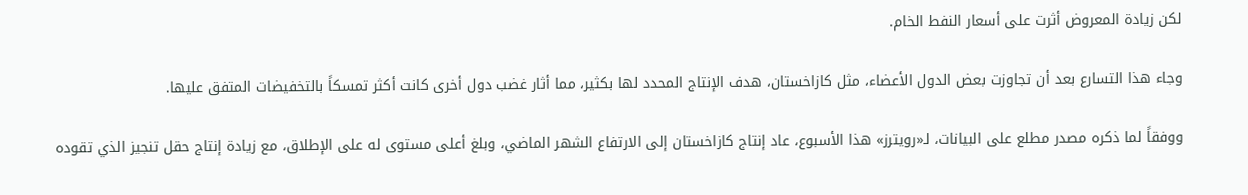لكن زيادة المعروض أثرت على أسعار النفط الخام.

وجاء هذا التسارع بعد أن تجاوزت بعض الدول الأعضاء، مثل كازاخستان، هدف الإنتاج المحدد لها بكثير، مما أثار غضب دول أخرى كانت أكثر تمسكاً بالتخفيضات المتفق عليها.

ووفقاً لما ذكره مصدر مطلع على البيانات، لـ«رويترز» هذا الأسبوع، عاد إنتاج كازاخستان إلى الارتفاع الشهر الماضي، وبلغ أعلى مستوى له على الإطلاق، مع زيادة إنتاج حقل تنجيز الذي تقوده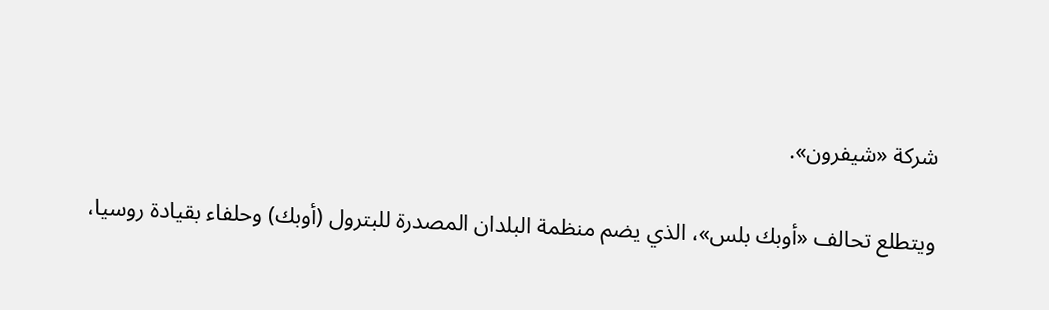شركة «شيفرون».

ويتطلع تحالف «أوبك بلس»، الذي يضم منظمة البلدان المصدرة للبترول (أوبك) وحلفاء بقيادة روسيا،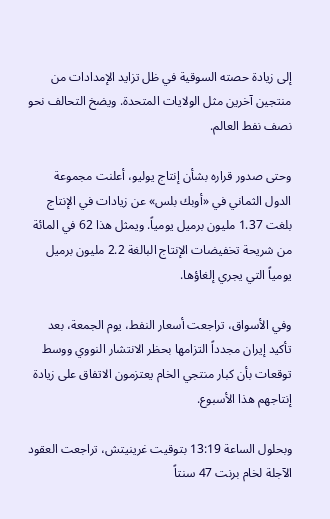إلى زيادة حصته السوقية في ظل تزايد الإمدادات من منتجين آخرين مثل الولايات المتحدة. ويضخ التحالف نحو نصف نفط العالم.

وحتى صدور قراره بشأن إنتاج يوليو، أعلنت مجموعة الدول الثماني في «أوبك بلس» عن زيادات في الإنتاج بلغت 1.37 مليون برميل يومياً. ويمثل هذا 62 في المائة من شريحة تخفيضات الإنتاج البالغة 2.2 مليون برميل يومياً التي يجري إلغاؤها.

وفي الأسواق، تراجعت أسعار النفط، يوم الجمعة، بعد تأكيد إيران مجدداً التزامها بحظر الانتشار النووي ووسط توقعات بأن كبار منتجي الخام يعتزمون الاتفاق على زيادة إنتاجهم هذا الأسبوع.

وبحلول الساعة 13:19 بتوقيت غرينيتش، تراجعت العقود الآجلة لخام برنت 47 سنتاً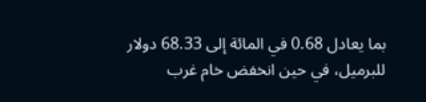بما يعادل 0.68 في المائة إلى 68.33 دولار للبرميل، في حين انخفض خام غرب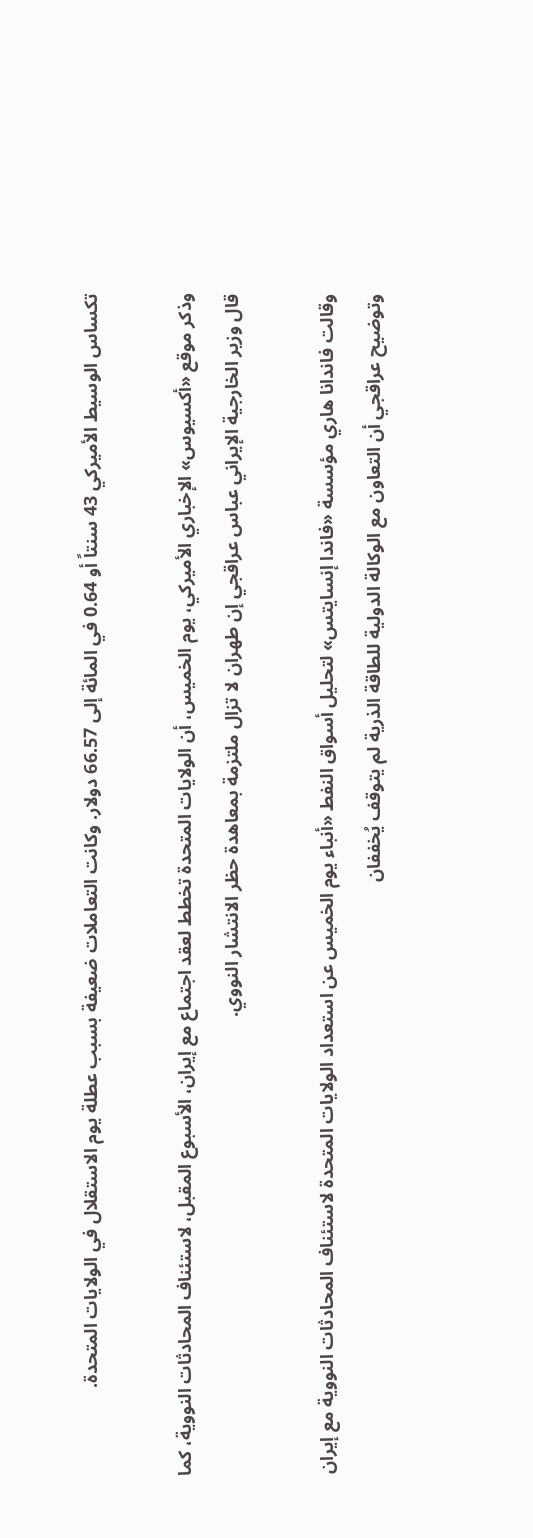تكساس الوسيط الأميركي 43 سنتاً أو 0.64 في المائة إلى 66.57 دولار. وكانت التعاملات ضعيفة بسبب عطلة يوم الاستقلال في الولايات المتحدة.

وذكر موقع «أكسيوس» الإخباري الأميركي، يوم الخميس، أن الولايات المتحدة تخطط لعقد اجتماع مع إيران، الأسبوع المقبل، لاستئناف المحادثات النووية، كما قال وزير الخارجية الإيراني عباس عراقجي إن طهران لا تزال ملتزمة بمعاهدة حظر الانتشار النووي.

وقالت فاندانا هاري مؤسسة «فاندا إنسايتس» لتحليل أسواق النفط «أنباء يوم الخميس عن استعداد الولايات المتحدة لاستئناف المحادثات النووية مع إيران وتوضيح عراقجي أن التعاون مع الوكالة الدولية للطاقة الذرية لم يتوقف يُخففان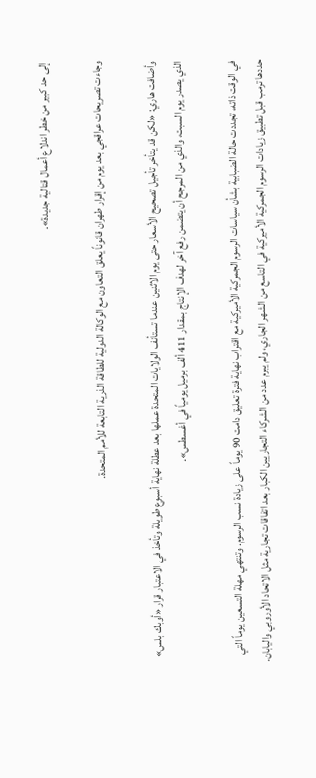إلى حد كبير من خطر اندلاع أعمال قتالية جديدة».

وجاءت تصريحات عراقجي بعد يوم من إقرار طهران قانوناً يعلق التعاون مع الوكالة الدولية للطاقة الذرية التابعة للأمم المتحدة.

وأضافت هاري: «لكن قد يتأخر تأجيل تصحيح الأسعار حتى يوم الاثنين عندما تستأنف الولايات المتحدة عملها بعد عطلة نهاية أسبوع طويلة وتأخذ في الاعتبار قرار «أوبك بلس» الذي يصدر يوم السبت، والذي من المرجح أن يتضمن رفع آخر لهدف الإنتاج بمقدار 411 ألف برميل يومياً في أغسطس».

في الوقت ذاته، تجددت حالة الضبابية بشأن سياسات الرسوم الجمركية الأميركية مع اقتراب نهاية فترة تعليق دامت 90 يوماً على زيادة نسب الرسوم. وتنتهي مهلة التسعين يوماً التي حددها ترمب قبل تطبيق زيادات الرسوم الجمركية الأميركية في التاسع من الشهر الجاري، ولم يبرم عدد من الشركاء التجاريين الكبار بعد اتفاقات تجارية مثل الاتحاد الأوروبي واليابان.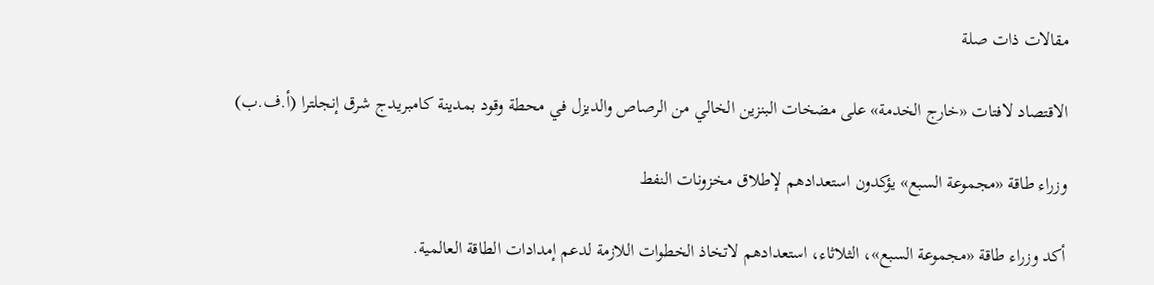مقالات ذات صلة

الاقتصاد لافتات «خارج الخدمة» على مضخات البنزين الخالي من الرصاص والديزل في محطة وقود بمدينة كامبريدج شرق إنجلترا (أ.ف.ب)

وزراء طاقة «مجموعة السبع» يؤكدون استعدادهم لإطلاق مخزونات النفط

أكد وزراء طاقة «مجموعة السبع»، الثلاثاء، استعدادهم لاتخاذ الخطوات اللازمة لدعم إمدادات الطاقة العالمية.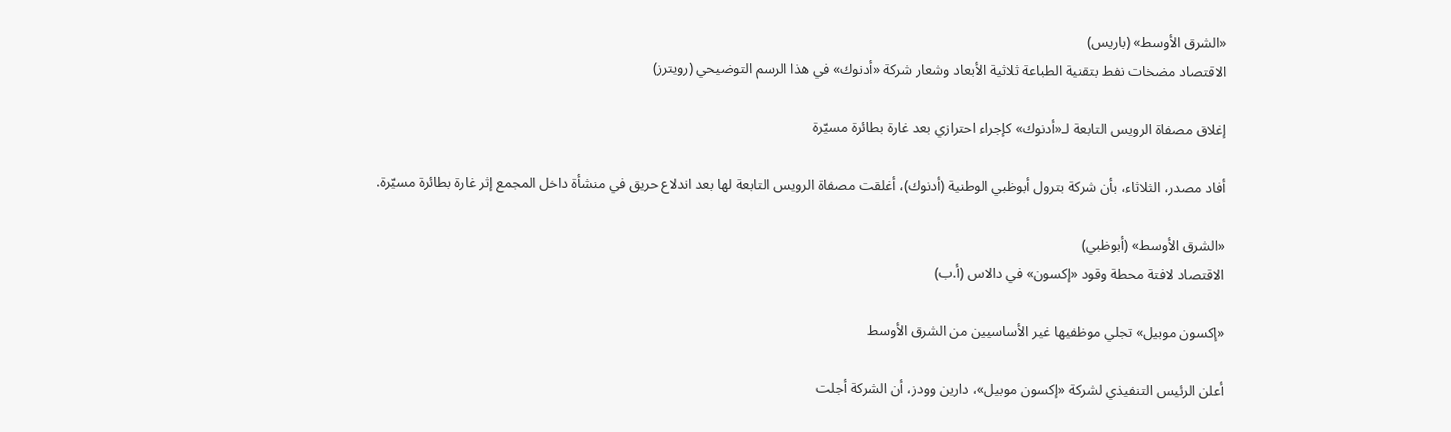«الشرق الأوسط» (باريس)
الاقتصاد مضخات نفط بتقنية الطباعة ثلاثية الأبعاد وشعار شركة «أدنوك» في هذا الرسم التوضيحي (رويترز)

إغلاق مصفاة الرويس التابعة لـ«أدنوك» كإجراء احترازي بعد غارة بطائرة مسيّرة

أفاد مصدر، الثلاثاء، بأن شركة بترول أبوظبي الوطنية (أدنوك)، أغلقت مصفاة الرويس التابعة لها بعد اندلاع حريق في منشأة داخل المجمع إثر غارة بطائرة مسيّرة.

«الشرق الأوسط» (أبوظبي)
الاقتصاد لافتة محطة وقود «إكسون» في دالاس (أ.ب)

«إكسون موبيل» تجلي موظفيها غير الأساسيين من الشرق الأوسط

أعلن الرئيس التنفيذي لشركة «إكسون موبيل»، دارين وودز، أن الشركة أجلت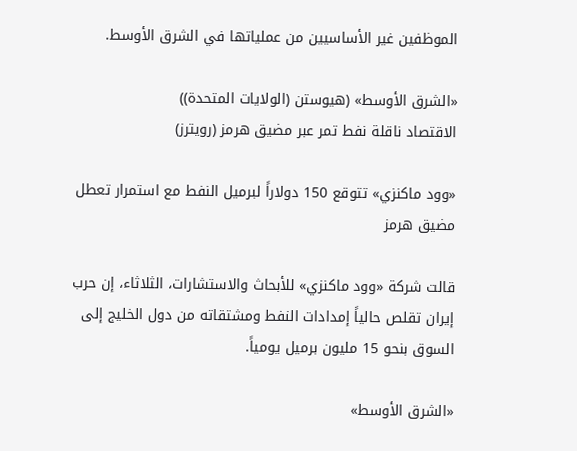الموظفين غير الأساسيين من عملياتها في الشرق الأوسط.

«الشرق الأوسط» (هيوستن (الولايات المتحدة))
الاقتصاد ناقلة نفط تمر عبر مضيق هرمز (رويترز)

«وود ماكنزي» تتوقع 150 دولاراً لبرميل النفط مع استمرار تعطل مضيق هرمز

قالت شركة «وود ماكنزي» للأبحاث والاستشارات، الثلاثاء، إن حرب إيران تقلص حالياً إمدادات النفط ومشتقاته من دول الخليج إلى السوق بنحو 15 مليون برميل يومياً.

«الشرق الأوسط»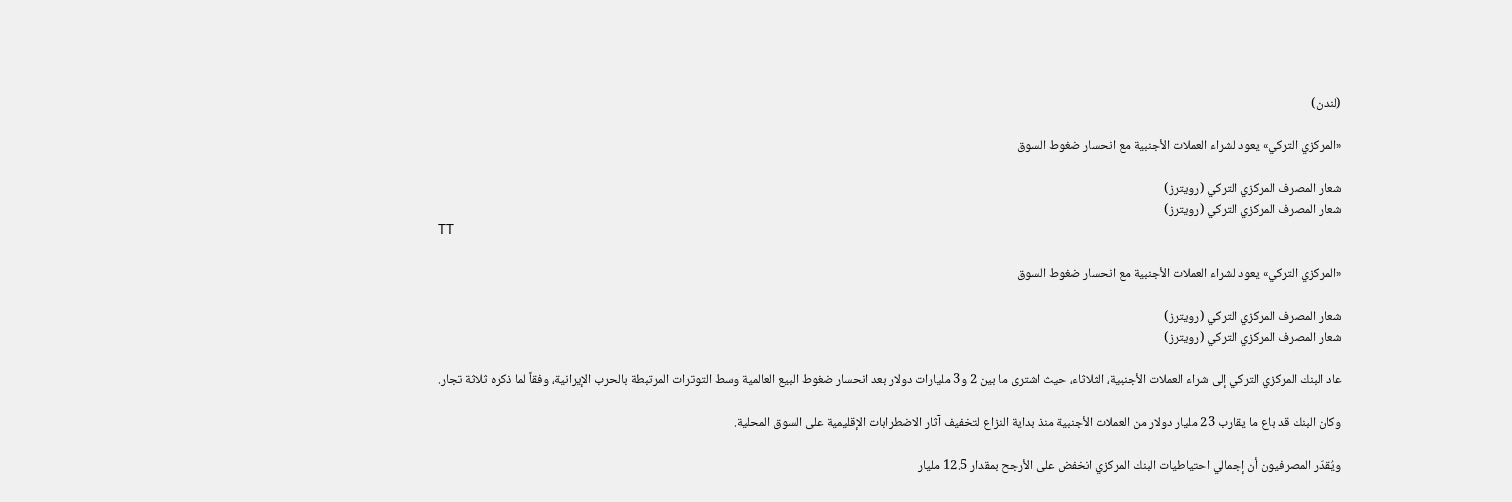(لندن)

«المركزي التركي» يعود لشراء العملات الأجنبية مع انحسار ضغوط السوق

شعار المصرف المركزي التركي (رويترز)
شعار المصرف المركزي التركي (رويترز)
TT

«المركزي التركي» يعود لشراء العملات الأجنبية مع انحسار ضغوط السوق

شعار المصرف المركزي التركي (رويترز)
شعار المصرف المركزي التركي (رويترز)

عاد البنك المركزي التركي إلى شراء العملات الأجنبية، الثلاثاء، حيث اشترى ما بين 2 و3 مليارات دولار بعد انحسار ضغوط البيع العالمية وسط التوترات المرتبطة بالحرب الإيرانية، وفقاً لما ذكره ثلاثة تجار.

وكان البنك قد باع ما يقارب 23 مليار دولار من العملات الأجنبية منذ بداية النزاع لتخفيف آثار الاضطرابات الإقليمية على السوق المحلية.

ويُقدّر المصرفيون أن إجمالي احتياطيات البنك المركزي انخفض على الأرجح بمقدار 12.5 مليار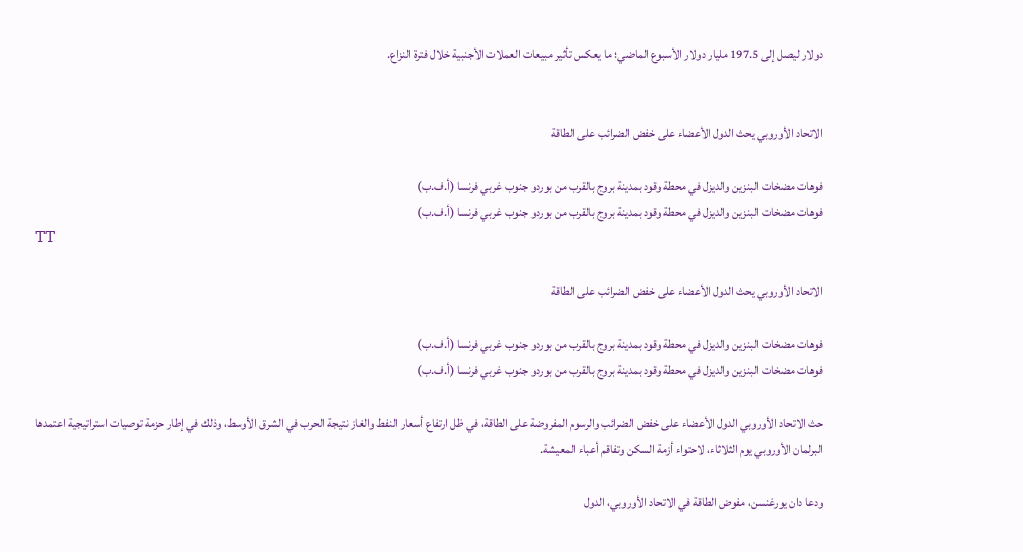دولار ليصل إلى 197.5 مليار دولار الأسبوع الماضي؛ ما يعكس تأثير مبيعات العملات الأجنبية خلال فترة النزاع.


الاتحاد الأوروبي يحث الدول الأعضاء على خفض الضرائب على الطاقة

فوهات مضخات البنزين والديزل في محطة وقود بمدينة بروج بالقرب من بوردو جنوب غربي فرنسا (أ.ف.ب)
فوهات مضخات البنزين والديزل في محطة وقود بمدينة بروج بالقرب من بوردو جنوب غربي فرنسا (أ.ف.ب)
TT

الاتحاد الأوروبي يحث الدول الأعضاء على خفض الضرائب على الطاقة

فوهات مضخات البنزين والديزل في محطة وقود بمدينة بروج بالقرب من بوردو جنوب غربي فرنسا (أ.ف.ب)
فوهات مضخات البنزين والديزل في محطة وقود بمدينة بروج بالقرب من بوردو جنوب غربي فرنسا (أ.ف.ب)

حث الاتحاد الأوروبي الدول الأعضاء على خفض الضرائب والرسوم المفروضة على الطاقة، في ظل ارتفاع أسعار النفط والغاز نتيجة الحرب في الشرق الأوسط، وذلك في إطار حزمة توصيات استراتيجية اعتمدها البرلمان الأوروبي يوم الثلاثاء، لاحتواء أزمة السكن وتفاقم أعباء المعيشة.

ودعا دان يورغنسن، مفوض الطاقة في الاتحاد الأوروبي، الدول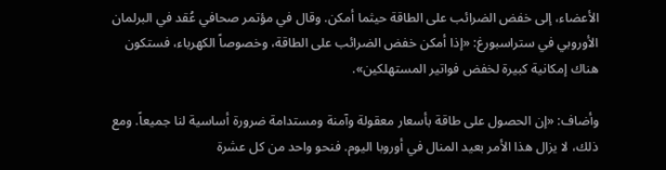الأعضاء، إلى خفض الضرائب على الطاقة حيثما أمكن. وقال في مؤتمر صحافي عُقد في البرلمان الأوروبي في ستراسبورغ: «إذا أمكن خفض الضرائب على الطاقة، وخصوصاً الكهرباء، فستكون هناك إمكانية كبيرة لخفض فواتير المستهلكين».

وأضاف: «إن الحصول على طاقة بأسعار معقولة وآمنة ومستدامة ضرورة أساسية لنا جميعاً. ومع ذلك، لا يزال هذا الأمر بعيد المنال في أوروبا اليوم. فنحو واحد من كل عشرة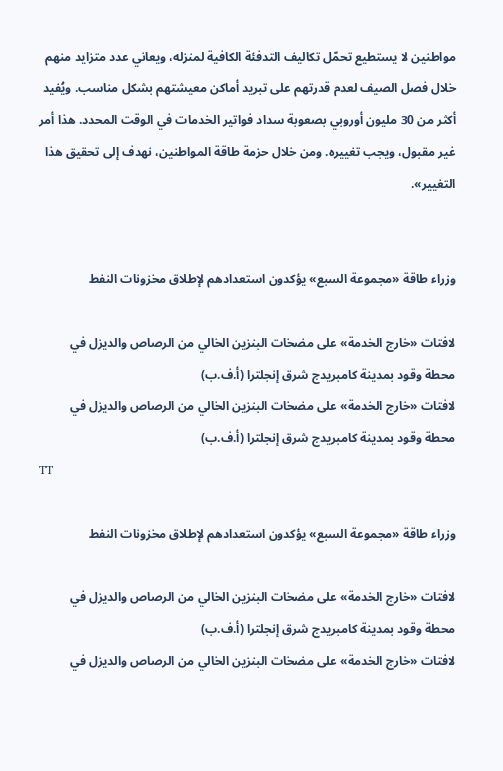مواطنين لا يستطيع تحمّل تكاليف التدفئة الكافية لمنزله، ويعاني عدد متزايد منهم خلال فصل الصيف لعدم قدرتهم على تبريد أماكن معيشتهم بشكل مناسب. ويُفيد أكثر من 30 مليون أوروبي بصعوبة سداد فواتير الخدمات في الوقت المحدد. هذا أمر غير مقبول، ويجب تغييره. ومن خلال حزمة طاقة المواطنين، نهدف إلى تحقيق هذا التغيير».


وزراء طاقة «مجموعة السبع» يؤكدون استعدادهم لإطلاق مخزونات النفط

لافتات «خارج الخدمة» على مضخات البنزين الخالي من الرصاص والديزل في محطة وقود بمدينة كامبريدج شرق إنجلترا (أ.ف.ب)
لافتات «خارج الخدمة» على مضخات البنزين الخالي من الرصاص والديزل في محطة وقود بمدينة كامبريدج شرق إنجلترا (أ.ف.ب)
TT

وزراء طاقة «مجموعة السبع» يؤكدون استعدادهم لإطلاق مخزونات النفط

لافتات «خارج الخدمة» على مضخات البنزين الخالي من الرصاص والديزل في محطة وقود بمدينة كامبريدج شرق إنجلترا (أ.ف.ب)
لافتات «خارج الخدمة» على مضخات البنزين الخالي من الرصاص والديزل في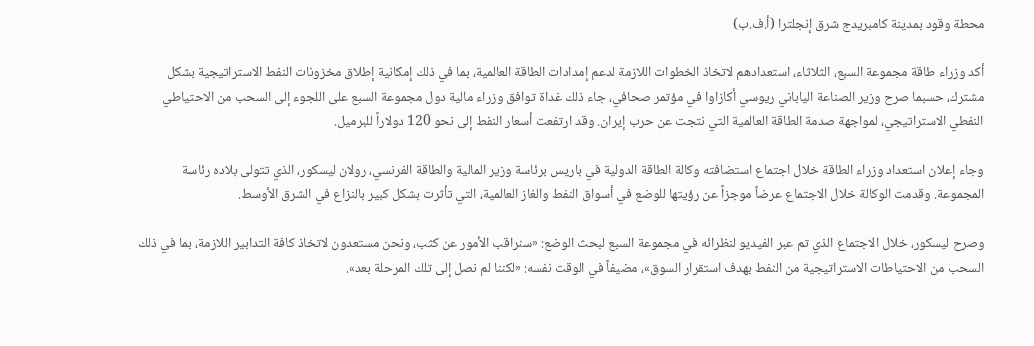محطة وقود بمدينة كامبريدج شرق إنجلترا (أ.ف.ب)

أكد وزراء طاقة مجموعة السبع، الثلاثاء، استعدادهم لاتخاذ الخطوات اللازمة لدعم إمدادات الطاقة العالمية، بما في ذلك إمكانية إطلاق مخزونات النفط الاستراتيجية بشكل مشترك، حسبما صرح وزير الصناعة الياباني ريوسي أكازاوا في مؤتمر صحافي، جاء ذلك غداة توافق وزراء مالية دول مجموعة السبع على اللجوء إلى السحب من الاحتياطي النفطي الاستراتيجي، لمواجهة صدمة الطاقة العالمية التي نتجت عن حرب إيران. وقد ارتفعت أسعار النفط إلى نحو 120 دولاراً للبرميل.

وجاء إعلان استعداد وزراء الطاقة خلال اجتماع استضافته وكالة الطاقة الدولية في باريس برئاسة وزير المالية والطاقة الفرنسي، رولان ليسكور، الذي تتولى بلاده رئاسة المجموعة. وقدمت الوكالة خلال الاجتماع عرضاً موجزاً عن رؤيتها للوضع في أسواق النفط والغاز العالمية، التي تأثرت بشكل كبير بالنزاع في الشرق الأوسط.

وصرح ليسكور، خلال الاجتماع الذي تم عبر الفيديو لنظرائه في مجموعة السبع لبحث الوضع: «سنراقب الأمور عن كثب، ونحن مستعدون لاتخاذ كافة التدابير اللازمة، بما في ذلك السحب من الاحتياطات الاستراتيجية من النفط بهدف استقرار السوق»، مضيفاً في الوقت نفسه: «لكننا لم نصل إلى تلك المرحلة بعد».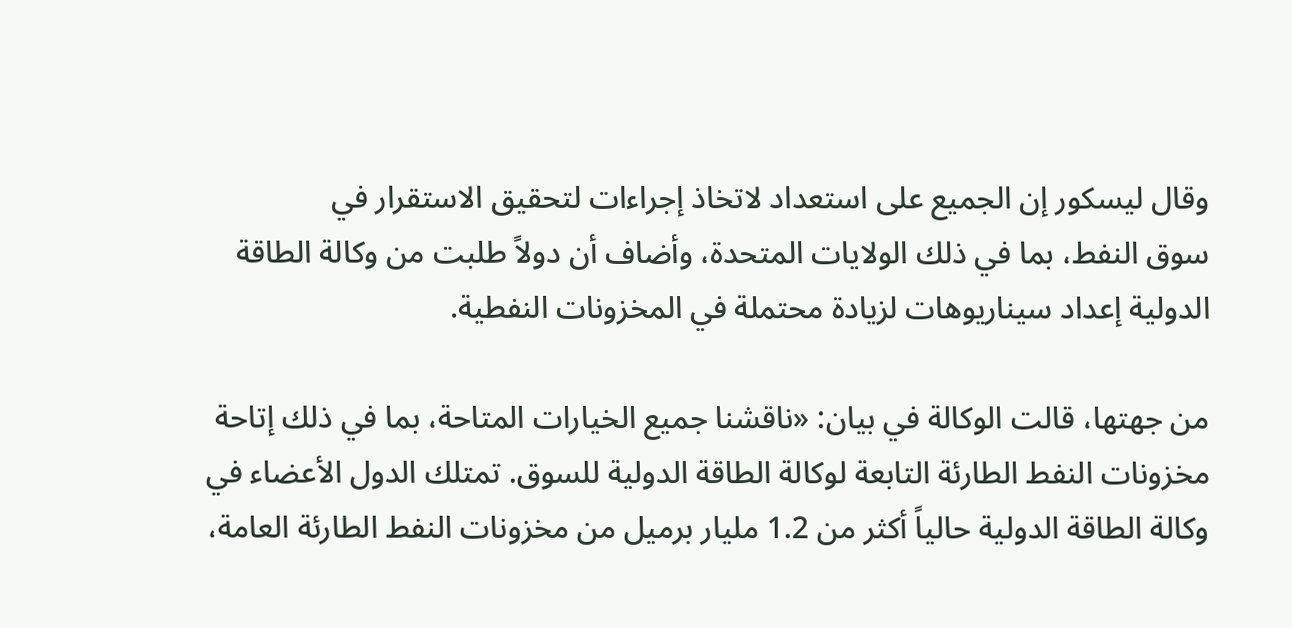وقال ليسكور إن الجميع على استعداد لاتخاذ إجراءات لتحقيق الاستقرار في سوق ‌النفط، ‌بما في ‌ذلك ‌الولايات المتحدة، وأضاف أن دولاً ‌طلبت من وكالة الطاقة الدولية إعداد سيناريوهات لزيادة محتملة في المخزونات النفطية.

من جهتها، قالت الوكالة في بيان: «ناقشنا جميع الخيارات المتاحة، بما في ذلك إتاحة مخزونات النفط الطارئة التابعة لوكالة الطاقة الدولية للسوق. تمتلك الدول الأعضاء في وكالة الطاقة الدولية حالياً أكثر من 1.2 مليار برميل من مخزونات النفط الطارئة العامة،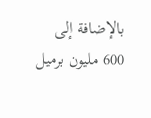بالإضافة إلى 600 مليون برميل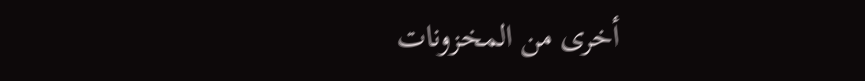أخرى من المخزونات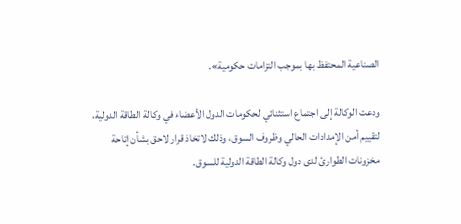الصناعية المحتفظ بها بموجب التزامات حكومية».

ودعت الوكالة إلى اجتماع استثنائي لحكومات الدول الأعضاء في وكالة الطاقة الدولية، لتقييم أمن الإمدادات الحالي وظروف السوق، وذلك لاتخاذ قرار لاحق بشأن إتاحة مخزونات الطوارئ لدى دول وكالة الطاقة الدولية للسوق.